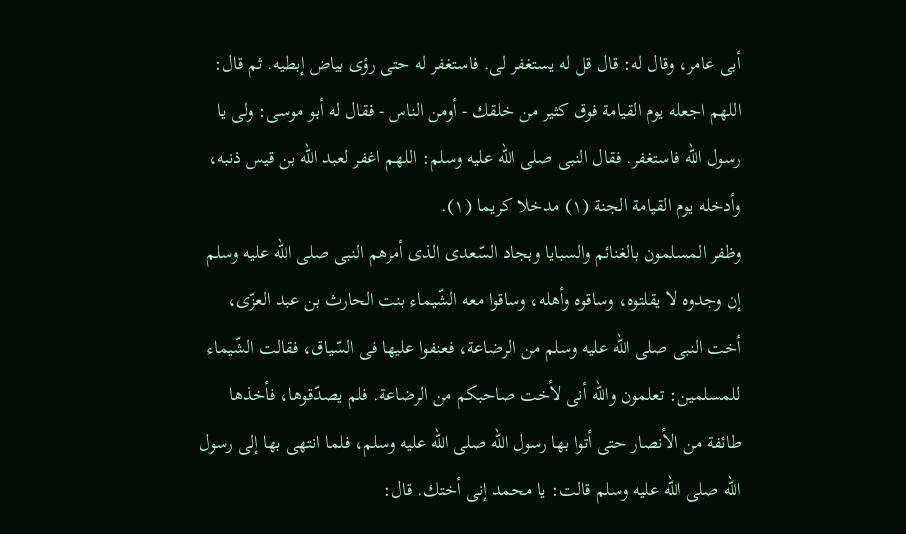أبى عامر، وقال له: قال قل له يستغفر لى. فاستغفر له حتى رؤى بياض إبطيه. ثم قال: اللهم اجعله يوم القيامة فوق كثير من خلقك - أومن الناس - فقال له أبو موسى: ولى يا رسول الله فاستغفر. فقال النبى صلى الله عليه وسلم: اللهم اغفر لعبد الله بن قيس ذنبه، وأدخله يوم القيامة الجنة (١) مدخلا كريما (١).
وظفر المسلمون بالغنائم والسبايا وبجاد السّعدى الذى أمرهم النبى صلى الله عليه وسلم إن وجدوه لا يقلتوه، وساقوه وأهله، وساقوا معه الشّيماء بنت الحارث بن عبد العزّى، أخت النبى صلى الله عليه وسلم من الرضاعة، فعنفوا عليها فى السّياق، فقالت الشّيماء للمسلمين: تعلمون والله أنى لأخت صاحبكم من الرضاعة. فلم يصدّقوها، فأخذها طائفة من الأنصار حتى أتوا بها رسول الله صلى الله عليه وسلم، فلما انتهى بها إلى رسول الله صلى الله عليه وسلم قالت: يا محمد إنى أختك. قال: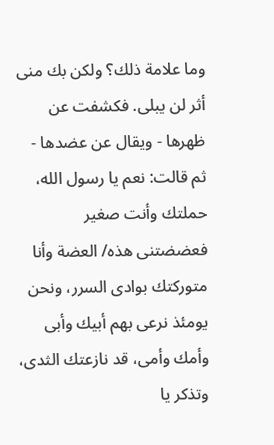وما علامة ذلك؟ ولكن بك منى أثر لن يبلى. فكشفت عن ظهرها - ويقال عن عضدها - ثم قالت: نعم يا رسول الله، حملتك وأنت صغير فعضضتنى هذه/ العضة وأنا متوركتك بوادى السرر، ونحن يومئذ نرعى بهم أبيك وأبى وأمك وأمى، قد نازعتك الثدى، وتذكر يا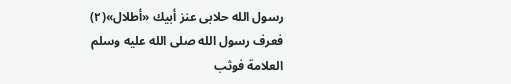رسول الله حلابى عنز أبيك «أطلال»(٢) فعرف رسول الله صلى الله عليه وسلم العلامة فوثب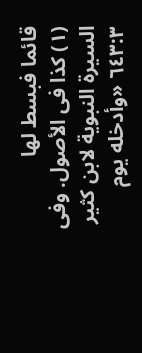قائما فبسط لها
(١) كذا فى الأصول. وفى السيرة النبوية لابن كثير ٦٤٣:٣ «وأدخله يوم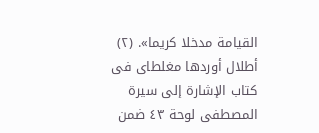القيامة مدخلا كريما». (٢) أطلال أوردها مغلطاى فى كتاب الإشارة إلى سيرة المصطفى لوحة ٤٣ ضمن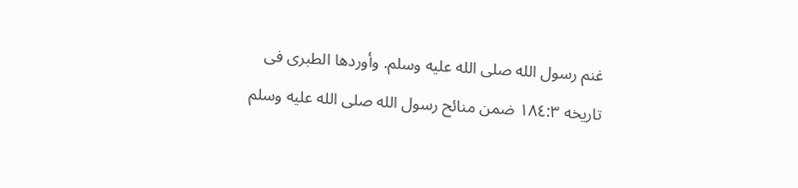غنم رسول الله صلى الله عليه وسلم. وأوردها الطبرى فى تاريخه ١٨٤:٣ ضمن منائح رسول الله صلى الله عليه وسلم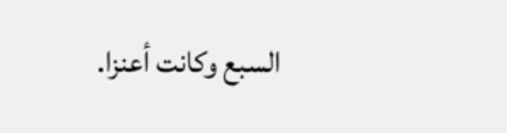السبع وكانت أعنزا.